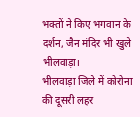भक्तों ने किए भगवान के दर्शन, जैन मंदिर भी खुले
भीलवाड़ा।
भीलवाड़ा जिले में कोरोना की दूसरी लहर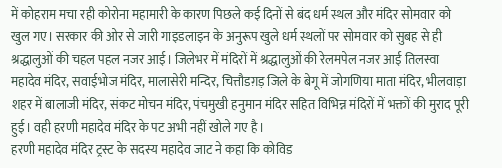में कोहराम मचा रही कोरोना महामारी के कारण पिछले कई दिनों से बंद धर्म स्थल और मंदिर सोमवार को खुल गए। सरकार की ओर से जारी गाइडलाइन के अनुरूप खुले धर्म स्थलों पर सोमवार को सुबह से ही श्रद्धालुओं की चहल पहल नजर आई। जिलेभर में मंदिरों में श्रद्धालुओं की रेलमपेल नजर आई तिलस्वा महादेव मंदिर, सवाईभोज मंदिर, मालासेरी मन्दिर, चित्तौडग़ड़ जिले के बेगू में जोगणिया माता मंदिर, भीलवाड़ा शहर में बालाजी मंदिर, संकट मोचन मंदिर, पंचमुखी हनुमान मंदिर सहित विभिन्न मंदिरों में भक्तों की मुराद पूरी हुई। वही हरणी महादेव मंदिर के पट अभी नहीं खोले गए है।
हरणी महादेव मंदिर ट्रस्ट के सदस्य महादेव जाट ने कहा कि कोविड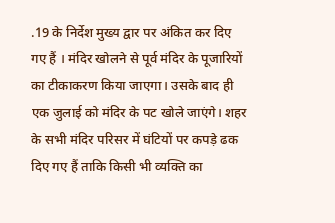.19 के निर्देश मुख्य द्वार पर अंकित कर दिए गए हैं । मंदिर खोलने से पूर्व मंदिर के पूजारियों का टीकाकरण किया जाएगा। उसके बाद ही एक जुलाई को मंदिर के पट खोले जाएंगे। शहर के सभी मंदिर परिसर में घंटियों पर कपड़े ढक दिए गए हैं ताकि किसी भी व्यक्ति का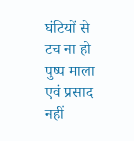घंटियों से टच ना हो पुष्प माला एवं प्रसाद नहीं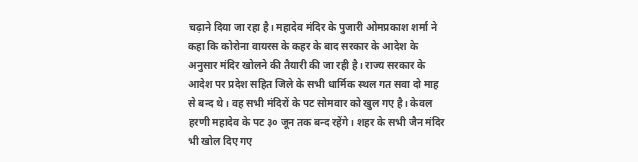चढ़ाने दिया जा रहा है। महादेव मंदिर के पुजारी ओमप्रकाश शर्मा ने कहा कि कोरोना वायरस के कहर के बाद सरकार के आदेश के अनुसार मंदिर खोलने की तैयारी की जा रही है। राज्य सरकार के आदेश पर प्रदेश सहित जिले के सभी धार्मिक स्थल गत सवा दो माह से बन्द थे। वह सभी मंदिरों के पट सोमवार को खुल गए है। केवल हरणी महादेव के पट ३० जून तक बन्द रहेंगे। शहर के सभी जैन मंदिर भी खोल दिए गए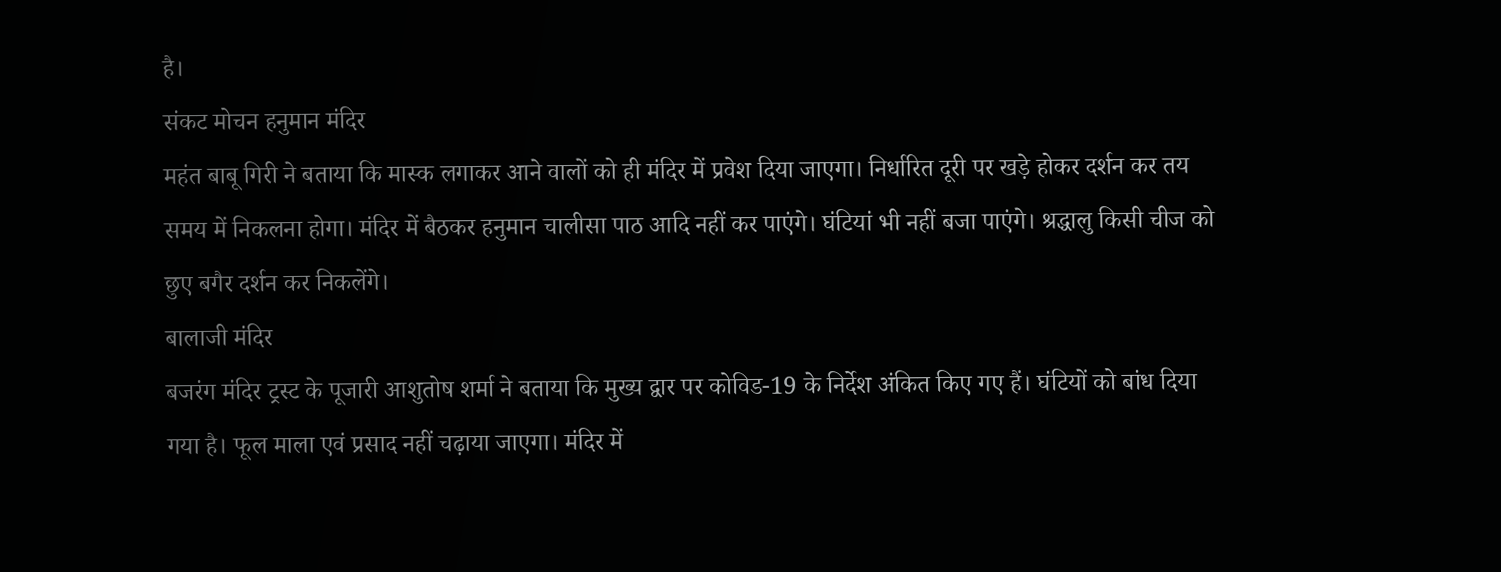है।
संकट मोचन हनुमान मंदिर
महंत बाबू गिरी ने बताया कि मास्क लगाकर आने वालों को ही मंदिर में प्रवेश दिया जाएगा। निर्धारित दूरी पर खड़े होकर दर्शन कर तय समय में निकलना होगा। मंदिर में बैठकर हनुमान चालीसा पाठ आदि नहीं कर पाएंगे। घंटियां भी नहीं बजा पाएंगे। श्रद्धालु किसी चीज को छुए बगैर दर्शन कर निकलेंगे।
बालाजी मंदिर
बजरंग मंदिर ट्रस्ट के पूजारी आशुतोष शर्मा ने बताया कि मुख्य द्वार पर कोविड-19 के निर्देश अंकित किए गए हैं। घंटियों को बांध दिया गया है। फूल माला एवं प्रसाद नहीं चढ़ाया जाएगा। मंदिर में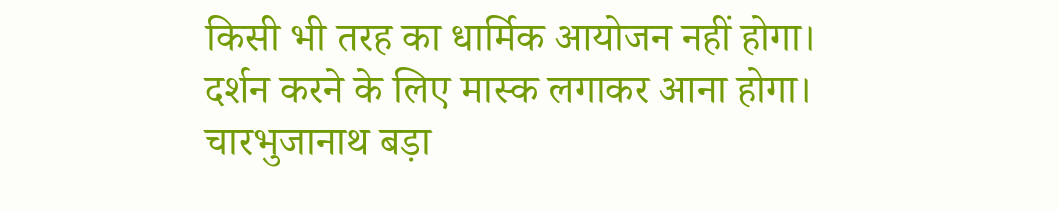किसी भी तरह का धार्मिक आयोजन नहीं होगा। दर्शन करने के लिए मास्क लगाकर आना होगा।
चारभुजानाथ बड़ा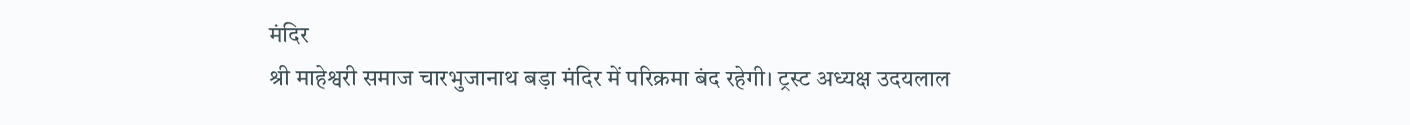मंदिर
श्री माहेश्वरी समाज चारभुजानाथ बड़ा मंदिर में परिक्रमा बंद रहेगी। ट्रस्ट अध्यक्ष उदयलाल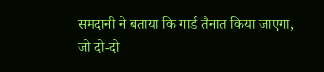समदानी ने बताया कि गार्ड तैनात किया जाएगा, जो दो-दो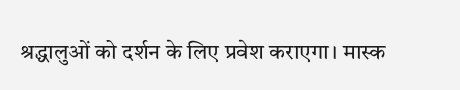श्रद्धालुओं को दर्शन के लिए प्रवेश कराएगा। मास्क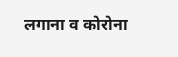लगाना व कोरोना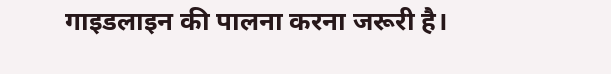गाइडलाइन की पालना करना जरूरी है।